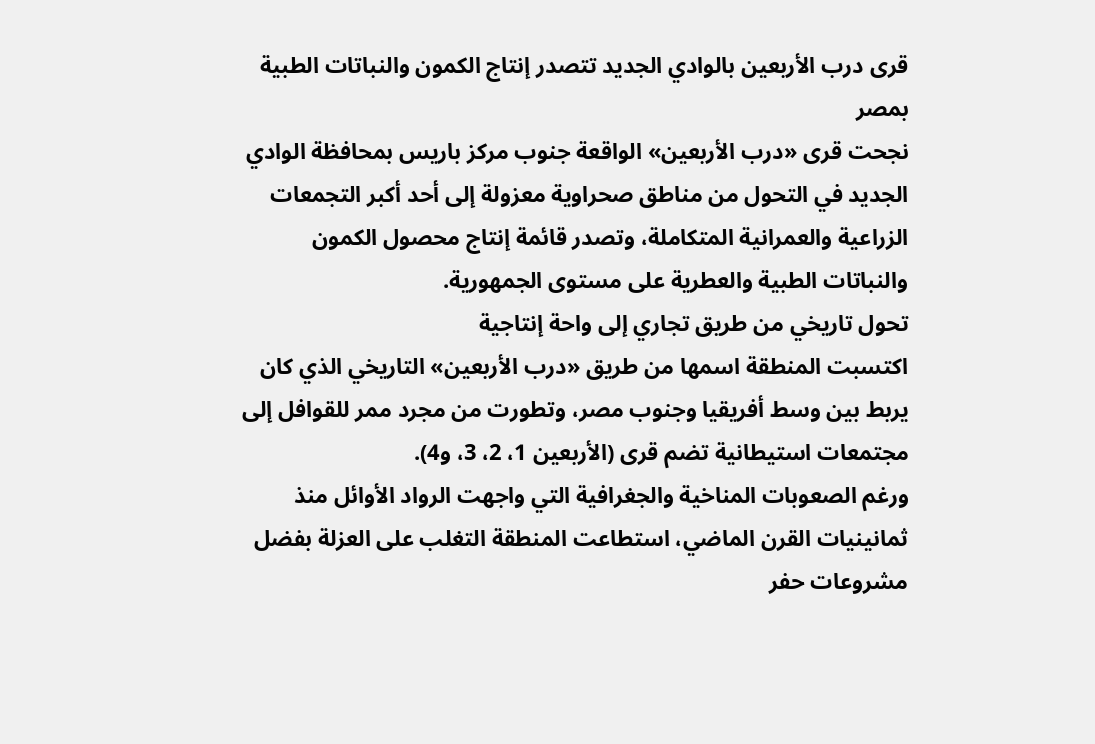قرى درب الأربعين بالوادي الجديد تتصدر إنتاج الكمون والنباتات الطبية بمصر
نجحت قرى «درب الأربعين» الواقعة جنوب مركز باريس بمحافظة الوادي الجديد في التحول من مناطق صحراوية معزولة إلى أحد أكبر التجمعات الزراعية والعمرانية المتكاملة، وتصدر قائمة إنتاج محصول الكمون والنباتات الطبية والعطرية على مستوى الجمهورية.
تحول تاريخي من طريق تجاري إلى واحة إنتاجية
اكتسبت المنطقة اسمها من طريق «درب الأربعين» التاريخي الذي كان يربط بين وسط أفريقيا وجنوب مصر، وتطورت من مجرد ممر للقوافل إلى مجتمعات استيطانية تضم قرى (الأربعين 1، 2، 3، و4).
ورغم الصعوبات المناخية والجغرافية التي واجهت الرواد الأوائل منذ ثمانينيات القرن الماضي، استطاعت المنطقة التغلب على العزلة بفضل مشروعات حفر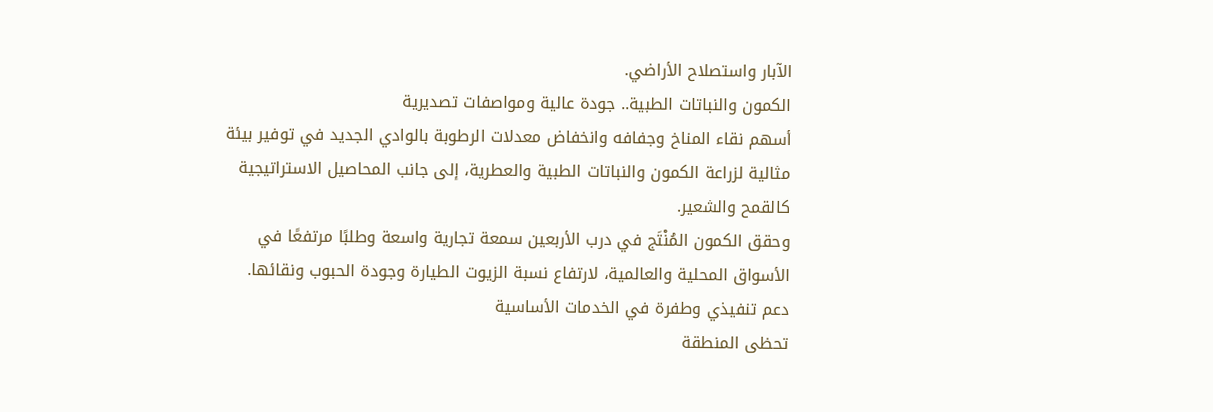الآبار واستصلاح الأراضي.
الكمون والنباتات الطبية.. جودة عالية ومواصفات تصديرية
أسهم نقاء المناخ وجفافه وانخفاض معدلات الرطوبة بالوادي الجديد في توفير بيئة مثالية لزراعة الكمون والنباتات الطبية والعطرية، إلى جانب المحاصيل الاستراتيجية كالقمح والشعير.
وحقق الكمون المُنْتَج في درب الأربعين سمعة تجارية واسعة وطلبًا مرتفعًا في الأسواق المحلية والعالمية، لارتفاع نسبة الزيوت الطيارة وجودة الحبوب ونقائها.
دعم تنفيذي وطفرة في الخدمات الأساسية
تحظى المنطقة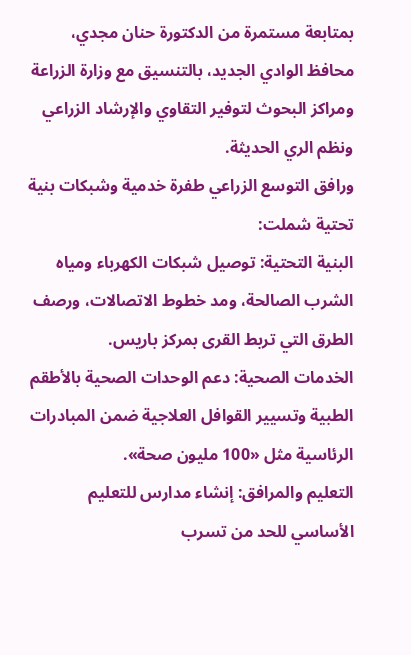بمتابعة مستمرة من الدكتورة حنان مجدي، محافظ الوادي الجديد، بالتنسيق مع وزارة الزراعة ومراكز البحوث لتوفير التقاوي والإرشاد الزراعي ونظم الري الحديثة.
ورافق التوسع الزراعي طفرة خدمية وشبكات بنية تحتية شملت:
البنية التحتية: توصيل شبكات الكهرباء ومياه الشرب الصالحة، ومد خطوط الاتصالات، ورصف الطرق التي تربط القرى بمركز باريس.
الخدمات الصحية: دعم الوحدات الصحية بالأطقم الطبية وتسيير القوافل العلاجية ضمن المبادرات الرئاسية مثل «100 مليون صحة».
التعليم والمرافق: إنشاء مدارس للتعليم الأساسي للحد من تسرب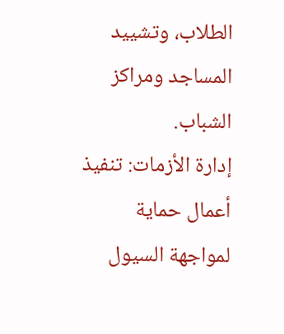الطلاب، وتشييد المساجد ومراكز الشباب.
إدارة الأزمات: تنفيذ أعمال حماية لمواجهة السيول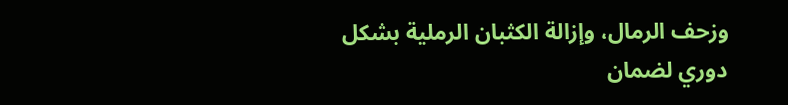وزحف الرمال، وإزالة الكثبان الرملية بشكل دوري لضمان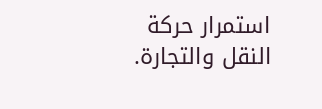استمرار حركة النقل والتجارة.